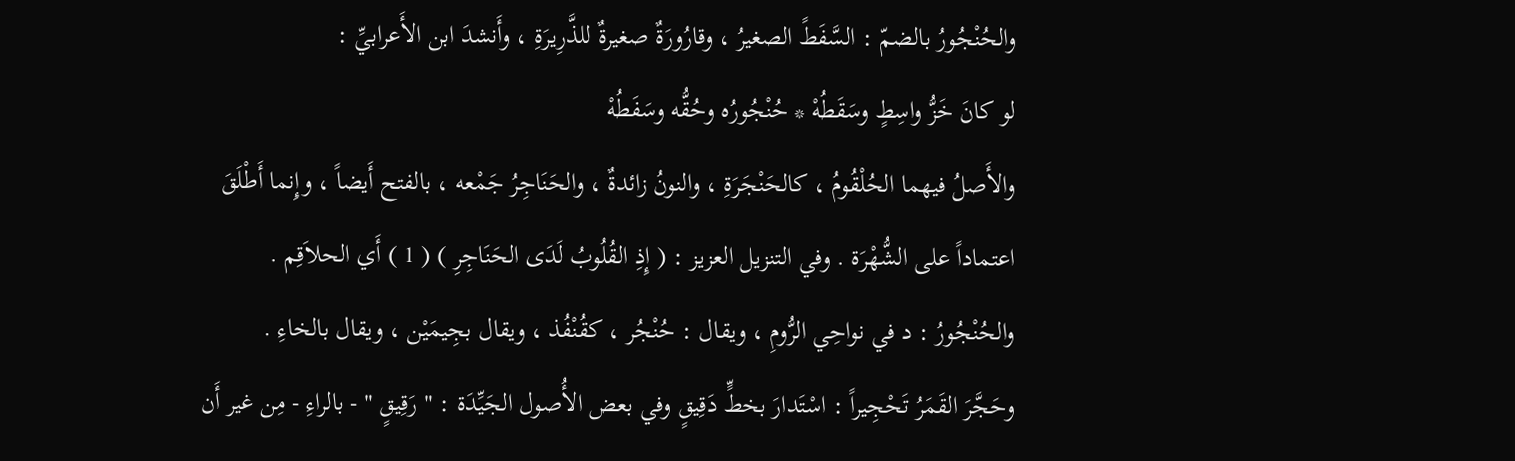والحُنْجُورُ بالضمّ : السَّفَطً الصغيرُ ، وقارُورَةٌ صغيرةٌ للذَّرِيرَةِ ، وأَنشدَ ابن الأَعرابيِّ :
لو كانَ خَزُّ واسِطٍ وسَقَطُهْ * حُنْجُورُه وحُقُّه وسَفَطُهْ
والأَصلُ فيهما الحُلْقُومُ ، كالحَنْجَرَةِ ، والنونُ زائدةٌ ، والحَنَاجِرُ جَمْعه ، بالفتح أَيضاً ، وإِنما أَطْلَقَ اعتماداً على الشُّهْرَة . وفي التنزيل العزيز : ( إِذِ القُلُوبُ لَدَى الحَنَاجِرِ ) ( 1 ) أَي الحلاَقِم .
والحُنْجُورُ : د في نواحِي الرُّومِ ، ويقال : حُنْجُر ، كقُنْفُذ ، ويقال بجِيمَيْن ، ويقال بالخاءِ .
وحَجَّرَ القَمَرُ تَحْجِيراً : اسْتَدارَ بخطٍّ دَقِيقٍ وفي بعض الأُصول الجَيِّدَة : " رَقِيقٍ " - بالراءِ - مِن غير أَن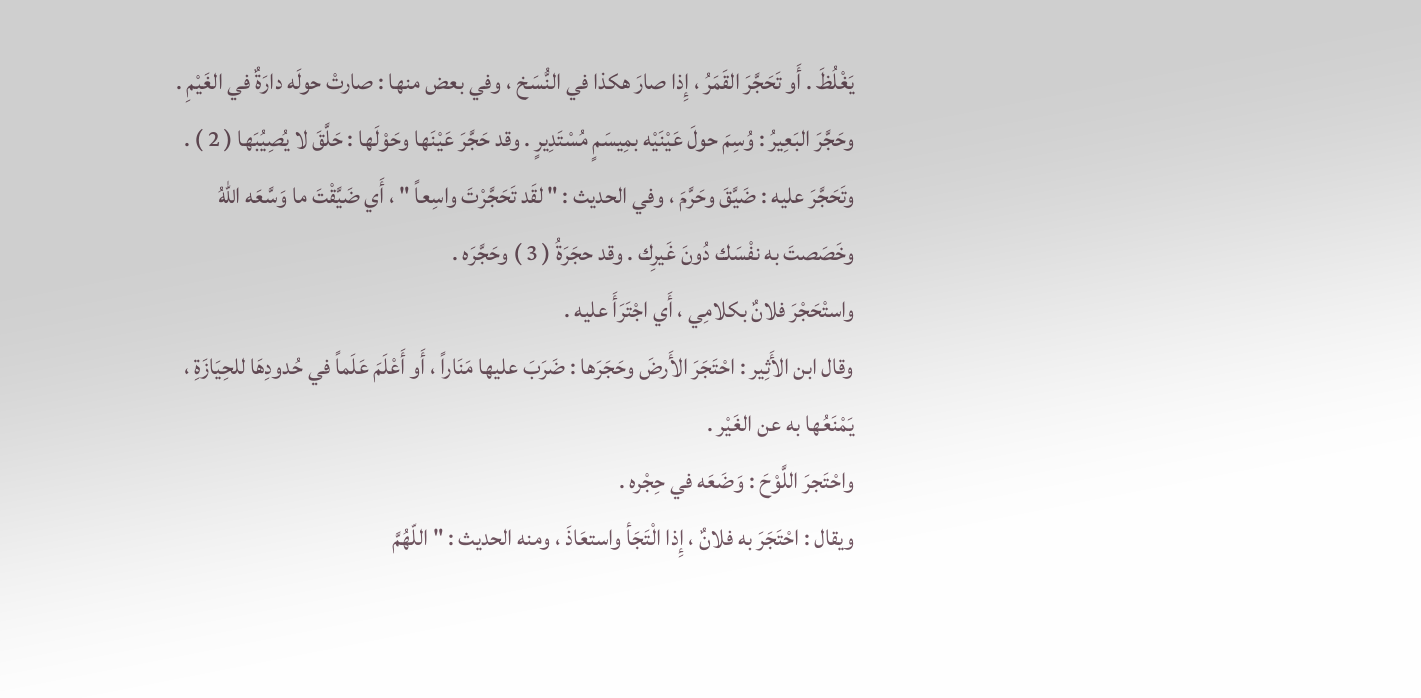يَغْلُظَ . أَو تَحَجَّرَ القَمَرُ ، إِذا صارَ هكذا في النُّسَخ ، وفي بعض منها : صارتْ حولَه دارَةٌ في الغَيْمِ .
وحَجَّرَ البَعِيرُ : وُسِمَ حولَ عَيْنَيْه بمِيسَمٍ مُسْتَدِيرٍ . وقد حَجَّرَ عَيْنَها وحَوْلَها : حَلَّقَ لا يُصِيُبَها ( 2 ) .
وتَحَجَّرَ عليه : ضَيَّقَ وحَرَّمَ ، وفي الحديث : " لقَد تَحَجَّرْتَ واسِعاً " ، أَي ضَيَّقْتَ ما وَسَّعَه اللهُ وخَصَصتَ به نفْسَك دُونَ غَيرِك . وقد حجَرَةُ ( 3 ) وحَجَّرَه .
واستْحَجْرَ فلانٌ بكلامِي ، أَي اجْتَرَأَ عليه .
وقال ابن الأَثِير : احْتَجَرَ الأَرضَ وحَجَرَها : ضَرَبَ عليها مَنَاراً ، أَو أَعْلَمَ عَلَماً في حُدودِهَا للحِيَازَةِ ، يَمْنَعُها به عن الغَيْر .
واحْتَجرَ اللَّوْحَ : وَضَعَه في حِجْره .
ويقال : احْتَجَرَ به فلانٌ ، إِذا الْتَجَأ واستعَاذَ ، ومنه الحديث : " اللّهُمَّ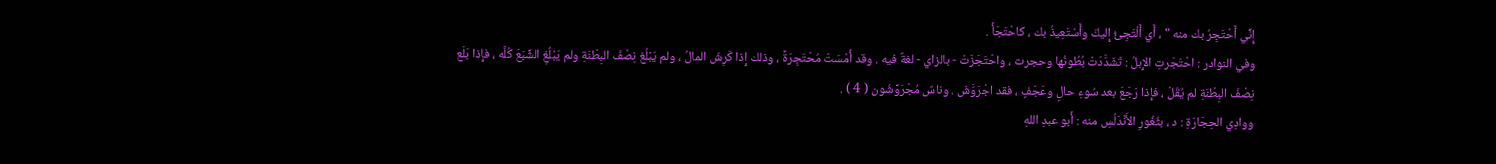إِنِّي أَحْتَجِرُ بك منه " ، أَي أَلْتَجِئُ إِليكَ وأَسْتَعِيذُ بك ، كاحْتَجَأَ .
وفي النوادر : احْتَجَرتِ الإِبلُ : تَشَدَّدَتْ بُطُونُها وحجرت ، واحْتَجَزَتْ - بالزاي - لغةٌ فيه . وقد أَمْسَتْ مُحْتَجِرَةً ، وذلك إِذا كَرِشَ المالُ ، ولم يَبْلُغ نِصْفَ البِطْنَةِ ولم يَبْلُغِ الشِّبَعَ كُلَّه ، فإِذا بَلَع نِصْفَ البِطْنَةِ لم يُقَلْ ، فإِذا رَجَعَ بعد سُوءِ حالٍ وعَجَفٍ ، فقد اجْرَوَّشَ . وناسٌ مُجْرَوِّشُون ( 4 ) .
ووادِي الحِجَارَةِ : د ، بثُغُورِ الأَنْدَلُسِ منه : أَبو عبدِ اللهِ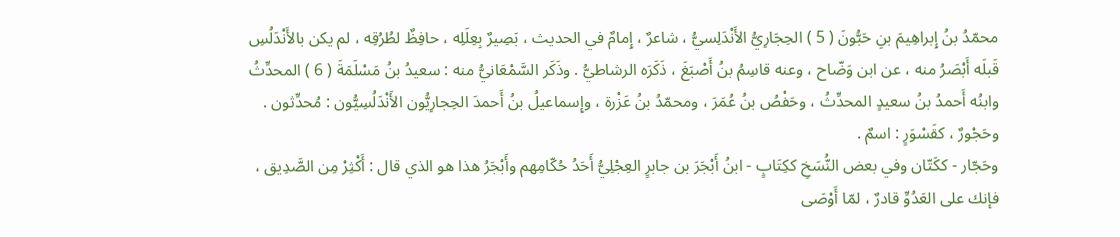محمّدُ بنُ إِبراهِيمَ بنِ حَبُّونَ ( 5 ) الحِجَارِيُّ الأَنْدَلِسيُّ ، شاعرٌ ، إِمامٌ في الحديث ، بَصِيرٌ بِعِلَلِه ، حافِظٌ لطُرُقِه ، لم يكن بالأَنْدَلُسِ قَبلَه أَبْصَرُ منه ، عن ابن وَضّاح ، وعنه قاسِمُ بنُ أَصْبَغَ ، ذَكَرَه الرشاطيُّ . وذَكَر السَّمْعَانيُّ منه : سعيدُ بنُ مَسْلَمَةَ ( 6 ) المحدِّثُ وابنُه أَحمدُ بنُ سعيدٍ المحدِّثُ ، وحَفْصُ بنُ عُمَرَ ، ومحمّدُ بنُ عَزْرة ، وإِسماعيلُ بنُ أَحمدَ الحِجارِيُّون الأَنْدَلُسِيُّون : مُحدِّثون .
وحَجْورٌ ، كقَسْوَرٍ : اسمٌ .
وحَجّار - ككَتّان وفي بعض النُّسَخِ ككِتَابٍ - ابنُ أَبْجَرَ بن جابرٍ العِجْلِيُّ أَحَدُ حُكّامِهم وأَبْجَرُ هذا هو الذي قال : أَكْثِرْ مِن الصَّدِيق ، فإنك على العَدُوِّ قادرٌ ، لمّا أَوْصَى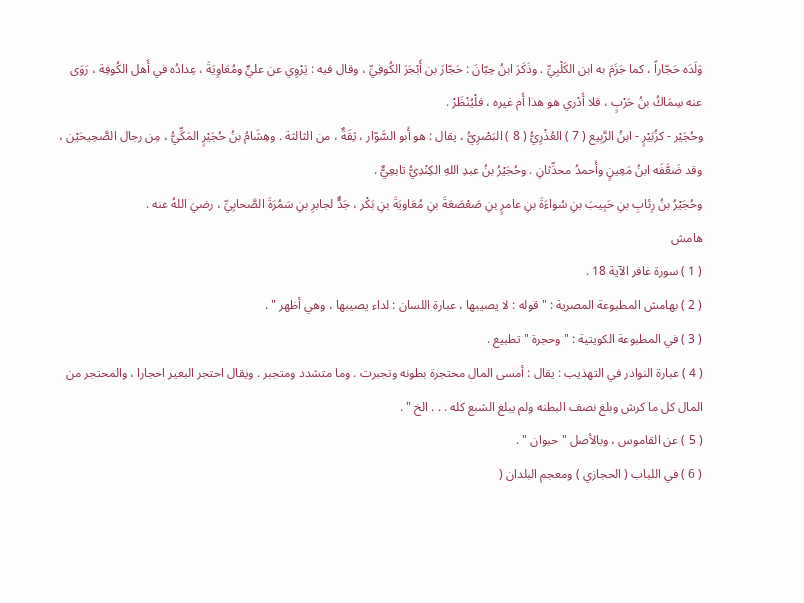وَلَدَه حَجّاراً ، كما جَزَمَ به ابن الكَلْبِيِّ . وذَكَرَ ابنُ حِبّانَ : حَجّارَ بن أَبْجَرَ الكُوفِيِّ ، وقال فيه : يَرْوِي عن عليٍّ ومُعَاوِيَةَ ، عِدادُه في أَهل الكُوفِة ، رَوَى عنه سِمَاكُ بنُ حَرْبٍ ، فلا أَدْري هو هذا أَم غيره ، فلْيُنْظَرْ .
وحُجَيْر - كزُبَيْرٍ - ابنُ الرَّبِيع ( 7 ) العُذْرِيُّ ( 8 ) البَصْرِيُّ ، يقال : هو أَبو السَّوّار ، ثِقَةٌ ، من الثالثة . وهِشَامُ بنُ حُجَيْرٍ المَكِّيُّ ، مِن رجال الصَّحِيحَيْن ، وقد ضَعَّفَه ابنُ مَعِينٍ وأَحمدُ محدِّثانِ . وحُجَيْرُ بنُ عبدِ اللهِ الكِنْدِيُّ تابعِيٌّ .
وحُجَيْرُ بنُ رِئابِ بنِ حَبِيبَ بنِ سُواءَةَ بنِ عامرٍ بنِ صَعْصَعَةَ بنِ مُعَاويَةَ بنِ بَكْر ، جَدٌّ لجابرِ بنِ سَمُرَةَ الصَّحابِيِّ ، رضيَ اللهُ عنه .
هامش
( 1 ) سورة غافر الآية 18 .
( 2 ) بهامش المطبوعة المصرية : " قوله : لا يصيبها ، عبارة اللسان : لداء يصيبها ، وهي أظهر " .
( 3 ) في المطبوعة الكويتية : " وحجرة " تطبيع .
( 4 ) عبارة النوادر في التهذيب : يقال : أمسى المال محتجرة بطونه وتجبرت . وما متشدد ومتجبر . ويقال احتجر البعير احجارا ، والمحتجر من المال كل ما كرش وبلغ نصف البطنه ولم يبلغ الشبع كله . . . الخ " .
( 5 ) عن القاموس ، وبالأصل " حبوان " .
( 6 ) في اللباب ( الحجازي ) ومعجم البلدان (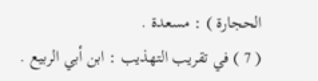الحجارة ) : مسعدة .
( 7 ) في تقريب التهذيب : ابن أبي الربيع .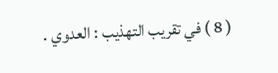( 8 ) في تقريب التهذيب : العدوي .